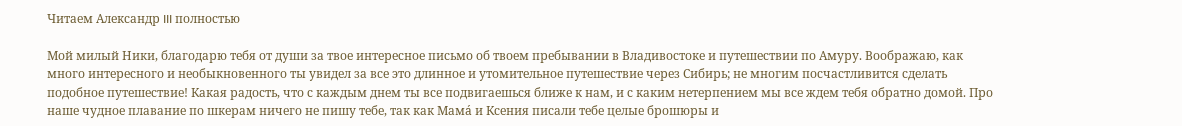Читаем Александр III полностью

Мой милый Ники, благодарю тебя от души за твое интересное письмо об твоем пребывании в Владивостоке и путешествии по Амуру. Воображаю, как много интересного и необыкновенного ты увидел за все это длинное и утомительное путешествие через Сибирь; не многим посчастливится сделать подобное путешествие! Какая радость, что с каждым днем ты все подвигаешься ближе к нам, и с каким нетерпением мы все ждем тебя обратно домой. Про наше чудное плавание по шкерам ничего не пишу тебе, так как Мамá и Ксения писали тебе целые брошюры и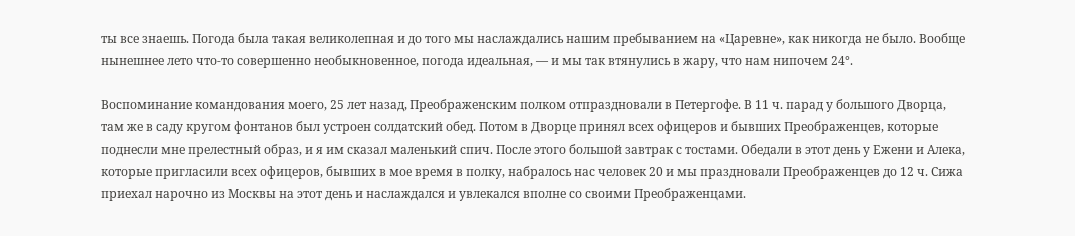ты все знаешь. Погода была такая великолепная и до того мы наслаждались нашим пребыванием на «Царевне», как никогда не было. Вообще нынешнее лето что-то совершенно необыкновенное, погода идеальная, — и мы так втянулись в жару, что нам нипочем 24°.

Воспоминание командования моего, 25 лет назад, Преображенским полком отпраздновали в Петергофе. В 11 ч. парад у большого Дворца, там же в саду кругом фонтанов был устроен солдатский обед. Потом в Дворце принял всех офицеров и бывших Преображенцев, которые поднесли мне прелестный образ, и я им сказал маленький спич. После этого большой завтрак с тостами. Обедали в этот день у Ежени и Алека, которые пригласили всех офицеров, бывших в мое время в полку, набралось нас человек 20 и мы праздновали Преображенцев до 12 ч. Сижа приехал нарочно из Москвы на этот день и наслаждался и увлекался вполне со своими Преображенцами.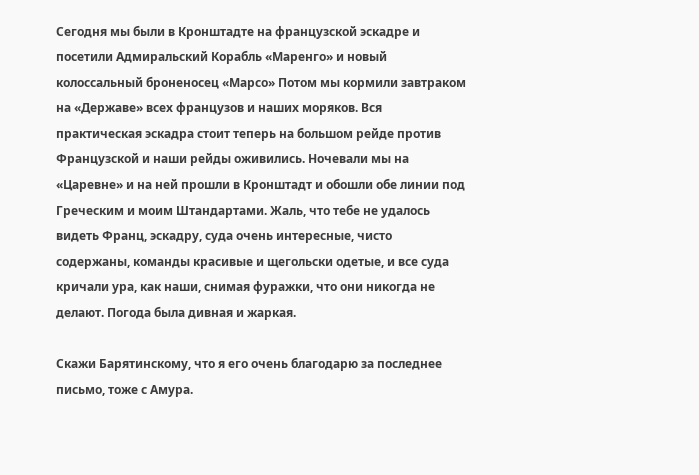Сегодня мы были в Кронштадте на французской эскадре и посетили Адмиральский Корабль «Маренго» и новый колоссальный броненосец «Марсо» Потом мы кормили завтраком на «Державе» всех французов и наших моряков. Вся практическая эскадра стоит теперь на большом рейде против Французской и наши рейды оживились. Ночевали мы на «Царевне» и на ней прошли в Кронштадт и обошли обе линии под Греческим и моим Штандартами. Жаль, что тебе не удалось видеть Франц, эскадру, суда очень интересные, чисто содержаны, команды красивые и щегольски одетые, и все суда кричали ура, как наши, снимая фуражки, что они никогда не делают. Погода была дивная и жаркая.

Скажи Барятинскому, что я его очень благодарю за последнее письмо, тоже с Амура.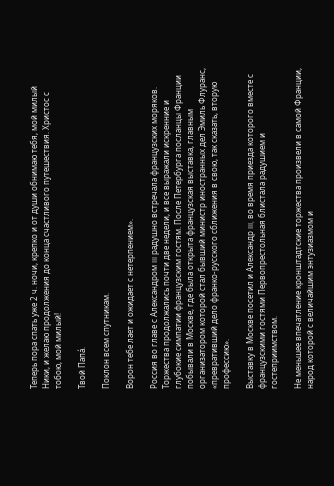Теперь пора спать уже 2 ч. ночи, крепко и от души обнимаю тебя, мой милый Ники, и желаю продолжения до конца счастливого путешествия. Христос с тобою, мой милый!

Твой Папá.

Поклон всем спутникам.

Ворон тебе лает и ожидает с нетерпением».

Россия во главе с Александром III радушно встречала французских моряков. Торжества продолжались почти две недели, и все выражали искренние и глубокие симпатии французским гостям. После Петербурга посланцы Франции побывали в Москве, где была открыта французская выставка, главным организатором которой стал бывший министр иностранных дел Эмиль Флуранс, «превративший дело франко-русского сближения в свою, так сказать, вторую профессию».

Выставку в Москве посетил и Александр III, во время приезда которого вместе с французскими гостями Первопрестольная блистала радушием и гостеприимством.

Не меньшее впечатление кронштадтские торжества произвели в самой Франции, народ которой с величайшим энтузиазмом и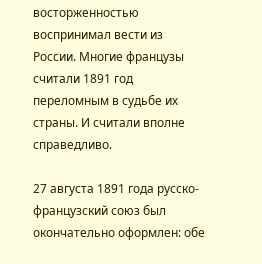восторженностью воспринимал вести из России. Многие французы считали 1891 год переломным в судьбе их страны. И считали вполне справедливо.

27 августа 1891 года русско-французский союз был окончательно оформлен: обе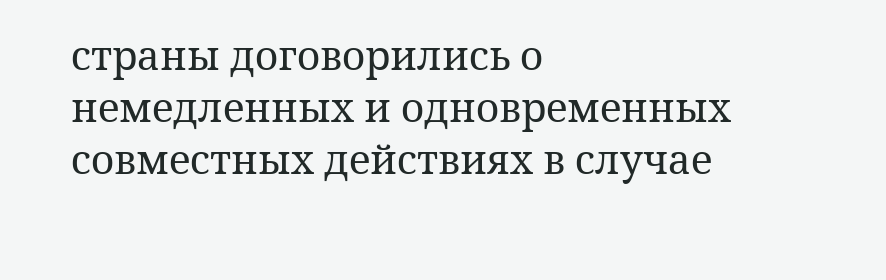страны договорились о немедленных и одновременных совместных действиях в случае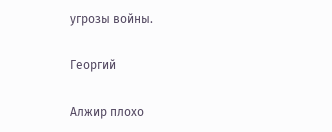угрозы войны.

Георгий

Алжир плохо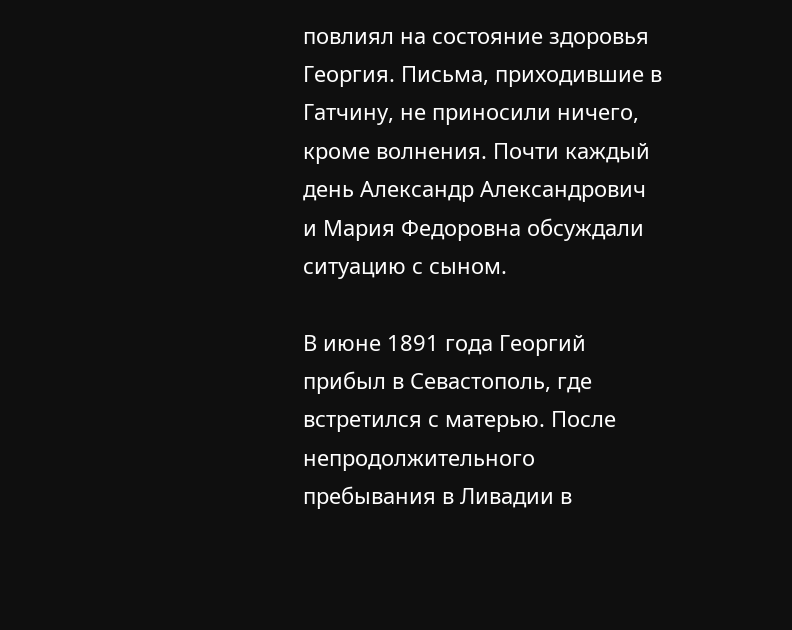повлиял на состояние здоровья Георгия. Письма, приходившие в Гатчину, не приносили ничего, кроме волнения. Почти каждый день Александр Александрович и Мария Федоровна обсуждали ситуацию с сыном.

В июне 1891 года Георгий прибыл в Севастополь, где встретился с матерью. После непродолжительного пребывания в Ливадии в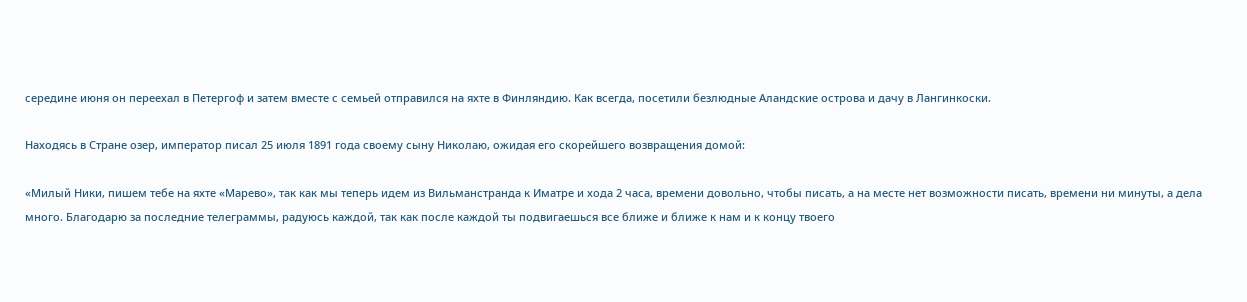середине июня он переехал в Петергоф и затем вместе с семьей отправился на яхте в Финляндию. Как всегда, посетили безлюдные Аландские острова и дачу в Лангинкоски.

Находясь в Стране озер, император писал 25 июля 1891 года своему сыну Николаю, ожидая его скорейшего возвращения домой:

«Милый Ники, пишем тебе на яхте «Марево», так как мы теперь идем из Вильманстранда к Иматре и хода 2 часа, времени довольно, чтобы писать, а на месте нет возможности писать, времени ни минуты, а дела много. Благодарю за последние телеграммы, радуюсь каждой, так как после каждой ты подвигаешься все ближе и ближе к нам и к концу твоего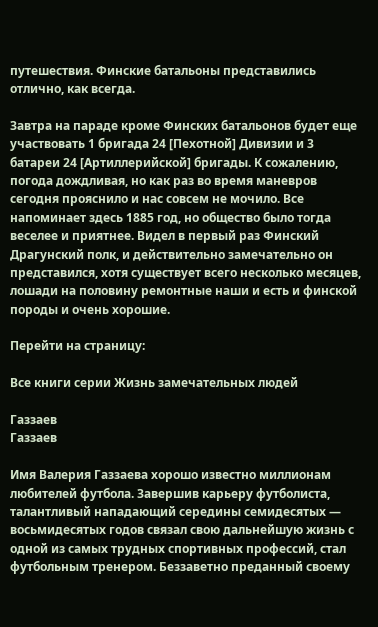путешествия. Финские батальоны представились отлично, как всегда.

Завтра на параде кроме Финских батальонов будет еще участвовать 1 бригада 24 [Пехотной] Дивизии и 3 батареи 24 [Артиллерийской] бригады. К сожалению, погода дождливая, но как раз во время маневров сегодня прояснило и нас совсем не мочило. Все напоминает здесь 1885 год, но общество было тогда веселее и приятнее. Видел в первый раз Финский Драгунский полк, и действительно замечательно он представился, хотя существует всего несколько месяцев, лошади на половину ремонтные наши и есть и финской породы и очень хорошие.

Перейти на страницу:

Все книги серии Жизнь замечательных людей

Газзаев
Газзаев

Имя Валерия Газзаева хорошо известно миллионам любителей футбола. Завершив карьеру футболиста, талантливый нападающий середины семидесятых — восьмидесятых годов связал свою дальнейшую жизнь с одной из самых трудных спортивных профессий, стал футбольным тренером. Беззаветно преданный своему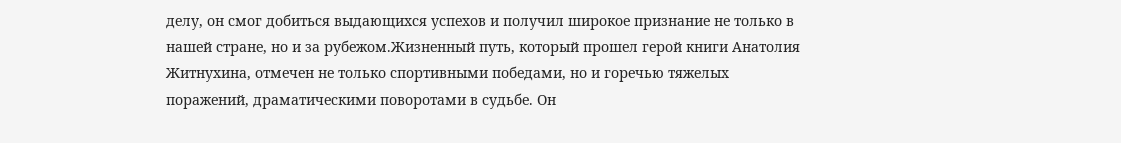делу, он смог добиться выдающихся успехов и получил широкое признание не только в нашей стране, но и за рубежом.Жизненный путь, который прошел герой книги Анатолия Житнухина, отмечен не только спортивными победами, но и горечью тяжелых поражений, драматическими поворотами в судьбе. Он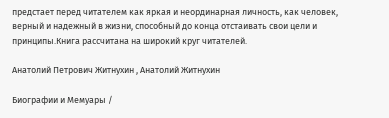предстает перед читателем как яркая и неординарная личность, как человек, верный и надежный в жизни, способный до конца отстаивать свои цели и принципы.Книга рассчитана на широкий круг читателей.

Анатолий Петрович Житнухин , Анатолий Житнухин

Биографии и Мемуары /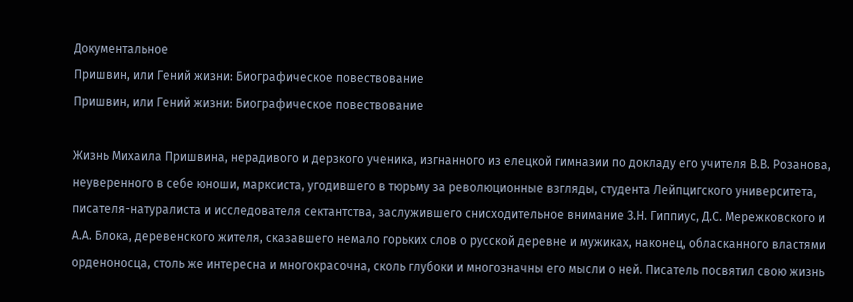Документальное
Пришвин, или Гений жизни: Биографическое повествование
Пришвин, или Гений жизни: Биографическое повествование

Жизнь Михаила Пришвина, нерадивого и дерзкого ученика, изгнанного из елецкой гимназии по докладу его учителя В.В. Розанова, неуверенного в себе юноши, марксиста, угодившего в тюрьму за революционные взгляды, студента Лейпцигского университета, писателя-натуралиста и исследователя сектантства, заслужившего снисходительное внимание З.Н. Гиппиус, Д.С. Мережковского и А.А. Блока, деревенского жителя, сказавшего немало горьких слов о русской деревне и мужиках, наконец, обласканного властями орденоносца, столь же интересна и многокрасочна, сколь глубоки и многозначны его мысли о ней. Писатель посвятил свою жизнь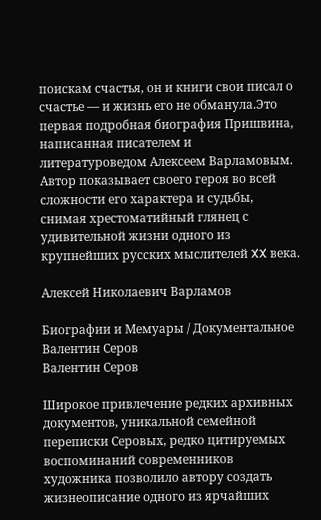поискам счастья, он и книги свои писал о счастье — и жизнь его не обманула.Это первая подробная биография Пришвина, написанная писателем и литературоведом Алексеем Варламовым. Автор показывает своего героя во всей сложности его характера и судьбы, снимая хрестоматийный глянец с удивительной жизни одного из крупнейших русских мыслителей XX века.

Алексей Николаевич Варламов

Биографии и Мемуары / Документальное
Валентин Серов
Валентин Серов

Широкое привлечение редких архивных документов, уникальной семейной переписки Серовых, редко цитируемых воспоминаний современников художника позволило автору создать жизнеописание одного из ярчайших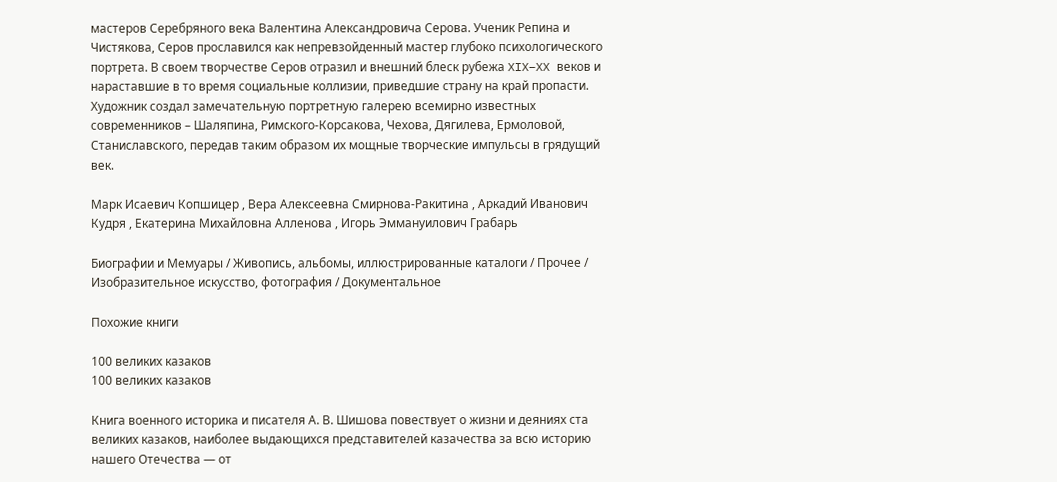мастеров Серебряного века Валентина Александровича Серова. Ученик Репина и Чистякова, Серов прославился как непревзойденный мастер глубоко психологического портрета. В своем творчестве Серов отразил и внешний блеск рубежа XIX–XX веков и нараставшие в то время социальные коллизии, приведшие страну на край пропасти. Художник создал замечательную портретную галерею всемирно известных современников – Шаляпина, Римского-Корсакова, Чехова, Дягилева, Ермоловой, Станиславского, передав таким образом их мощные творческие импульсы в грядущий век.

Марк Исаевич Копшицер , Вера Алексеевна Смирнова-Ракитина , Аркадий Иванович Кудря , Екатерина Михайловна Алленова , Игорь Эммануилович Грабарь

Биографии и Мемуары / Живопись, альбомы, иллюстрированные каталоги / Прочее / Изобразительное искусство, фотография / Документальное

Похожие книги

100 великих казаков
100 великих казаков

Книга военного историка и писателя А. В. Шишова повествует о жизни и деяниях ста великих казаков, наиболее выдающихся представителей казачества за всю историю нашего Отечества — от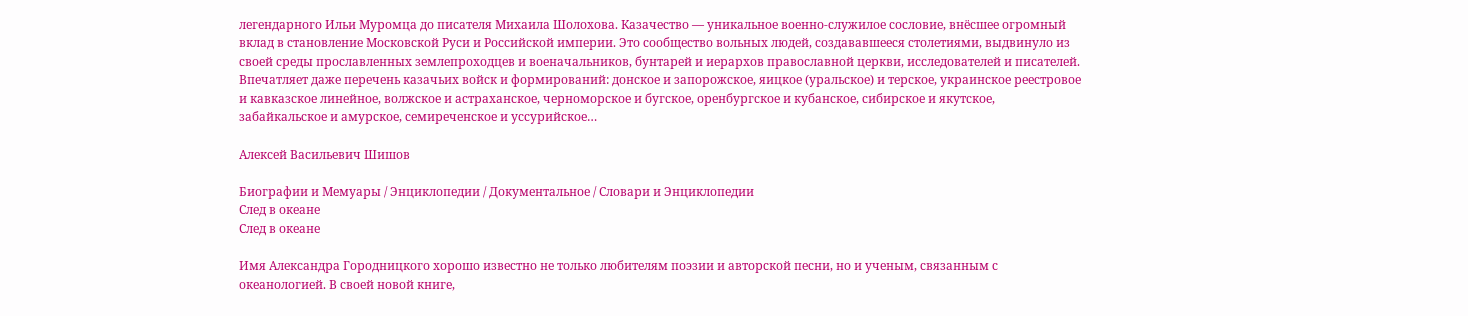легендарного Ильи Муромца до писателя Михаила Шолохова. Казачество — уникальное военно-служилое сословие, внёсшее огромный вклад в становление Московской Руси и Российской империи. Это сообщество вольных людей, создававшееся столетиями, выдвинуло из своей среды прославленных землепроходцев и военачальников, бунтарей и иерархов православной церкви, исследователей и писателей. Впечатляет даже перечень казачьих войск и формирований: донское и запорожское, яицкое (уральское) и терское, украинское реестровое и кавказское линейное, волжское и астраханское, черноморское и бугское, оренбургское и кубанское, сибирское и якутское, забайкальское и амурское, семиреченское и уссурийское…

Алексей Васильевич Шишов

Биографии и Мемуары / Энциклопедии / Документальное / Словари и Энциклопедии
След в океане
След в океане

Имя Александра Городницкого хорошо известно не только любителям поэзии и авторской песни, но и ученым, связанным с океанологией. В своей новой книге,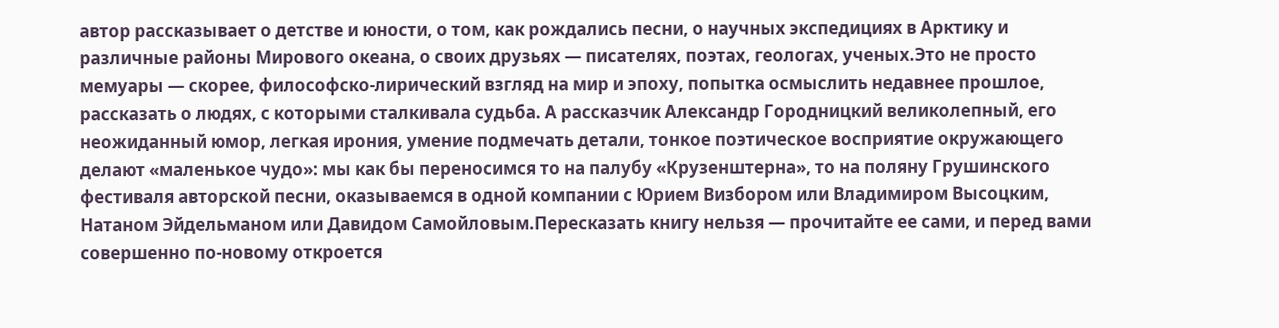автор рассказывает о детстве и юности, о том, как рождались песни, о научных экспедициях в Арктику и различные районы Мирового океана, о своих друзьях — писателях, поэтах, геологах, ученых.Это не просто мемуары — скорее, философско-лирический взгляд на мир и эпоху, попытка осмыслить недавнее прошлое, рассказать о людях, с которыми сталкивала судьба. А рассказчик Александр Городницкий великолепный, его неожиданный юмор, легкая ирония, умение подмечать детали, тонкое поэтическое восприятие окружающего делают «маленькое чудо»: мы как бы переносимся то на палубу «Крузенштерна», то на поляну Грушинского фестиваля авторской песни, оказываемся в одной компании с Юрием Визбором или Владимиром Высоцким, Натаном Эйдельманом или Давидом Самойловым.Пересказать книгу нельзя — прочитайте ее сами, и перед вами совершенно по-новому откроется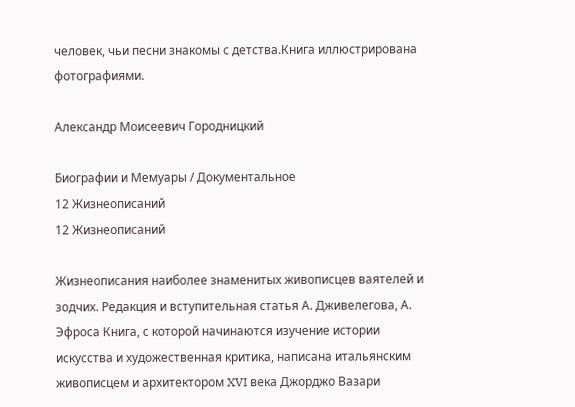человек, чьи песни знакомы с детства.Книга иллюстрирована фотографиями.

Александр Моисеевич Городницкий

Биографии и Мемуары / Документальное
12 Жизнеописаний
12 Жизнеописаний

Жизнеописания наиболее знаменитых живописцев ваятелей и зодчих. Редакция и вступительная статья А. Дживелегова, А. Эфроса Книга, с которой начинаются изучение истории искусства и художественная критика, написана итальянским живописцем и архитектором XVI века Джорджо Вазари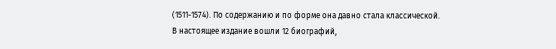(1511-1574). По содержанию и по форме она давно стала классической. В настоящее издание вошли 12 биографий,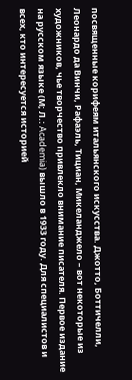посвященные корифеям итальянского искусства. Джотто, Боттичелли, Леонардо да Винчи, Рафаэль, Тициан, Микеланджело – вот некоторые из художников, чье творчество привлекло внимание писателя. Первое издание на русском языке (М; Л.: Academia) вышло в 1933 году. Для специалистов и всех, кто интересуется историей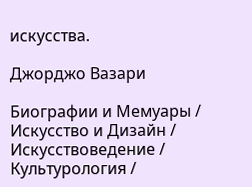искусства.

Джорджо Вазари

Биографии и Мемуары / Искусство и Дизайн / Искусствоведение / Культурология /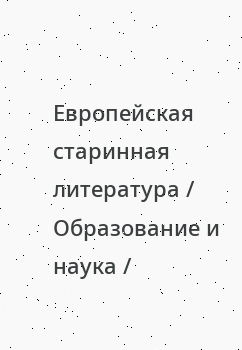Европейская старинная литература / Образование и наука /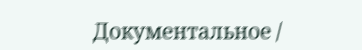Документальное /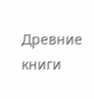Древние книги